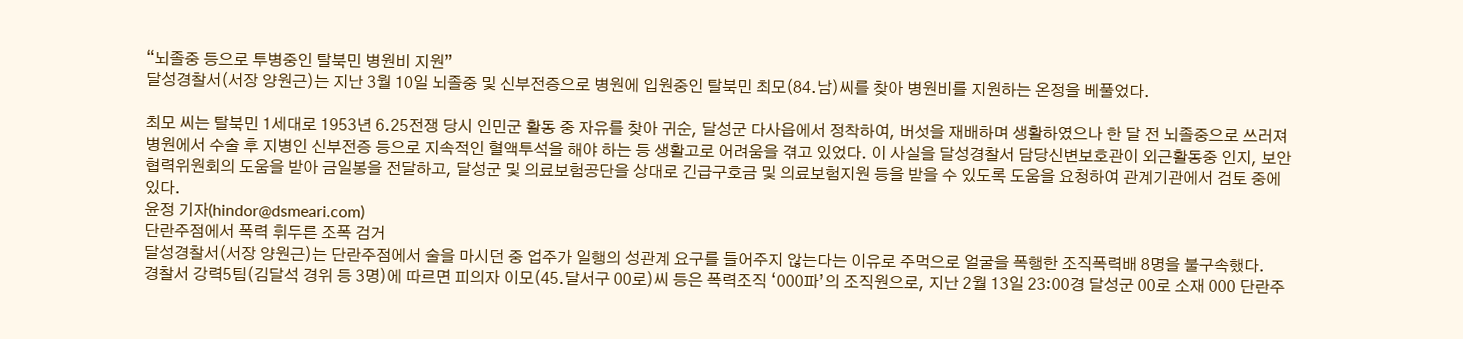“뇌졸중 등으로 투병중인 탈북민 병원비 지원”
달성경찰서(서장 양원근)는 지난 3월 10일 뇌졸중 및 신부전증으로 병원에 입원중인 탈북민 최모(84.남)씨를 찾아 병원비를 지원하는 온정을 베풀었다.

최모 씨는 탈북민 1세대로 1953년 6.25전쟁 당시 인민군 활동 중 자유를 찾아 귀순, 달성군 다사읍에서 정착하여, 버섯을 재배하며 생활하였으나 한 달 전 뇌졸중으로 쓰러져 병원에서 수술 후 지병인 신부전증 등으로 지속적인 혈액투석을 해야 하는 등 생활고로 어려움을 겪고 있었다. 이 사실을 달성경찰서 담당신변보호관이 외근활동중 인지, 보안협력위원회의 도움을 받아 금일봉을 전달하고, 달성군 및 의료보험공단을 상대로 긴급구호금 및 의료보험지원 등을 받을 수 있도록 도움을 요청하여 관계기관에서 검토 중에 있다.
윤정 기자(hindor@dsmeari.com)
단란주점에서 폭력 휘두른 조폭 검거
달성경찰서(서장 양원근)는 단란주점에서 술을 마시던 중 업주가 일행의 성관계 요구를 들어주지 않는다는 이유로 주먹으로 얼굴을 폭행한 조직폭력배 8명을 불구속했다.
경찰서 강력5팀(김달석 경위 등 3명)에 따르면 피의자 이모(45.달서구 00로)씨 등은 폭력조직 ‘000파’의 조직원으로, 지난 2월 13일 23:00경 달성군 00로 소재 000 단란주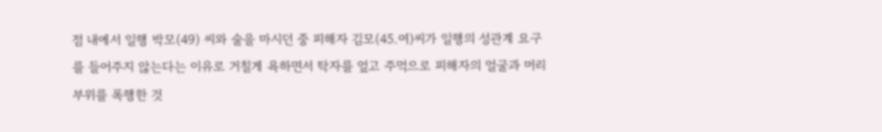점 내에서 일행 박모(49) 씨와 술을 마시던 중 피해자 김모(45.여)씨가 일행의 성관계 요구를 들어주지 않는다는 이유로 거칠게 욕하면서 탁자를 엎고 주먹으로 피해자의 얼굴과 머리 부위를 폭행한 것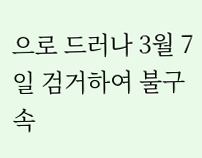으로 드러나 3월 7일 검거하여 불구속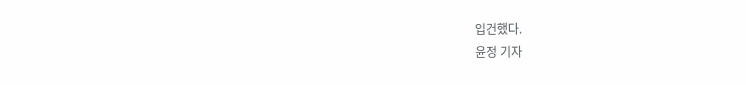입건했다.
윤정 기자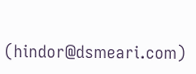(hindor@dsmeari.com)